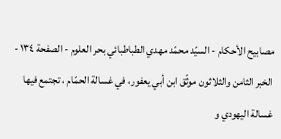مصابيح الأحكام - السيّد محمّد مهدي الطباطبائي بحر العلوم - الصفحة ١٣٤ - الخبر الثامن والثلاثون موثّق ابن أبي يعفور، في غسالة الحمّام ، تجتمع فيها غسالة اليهودي و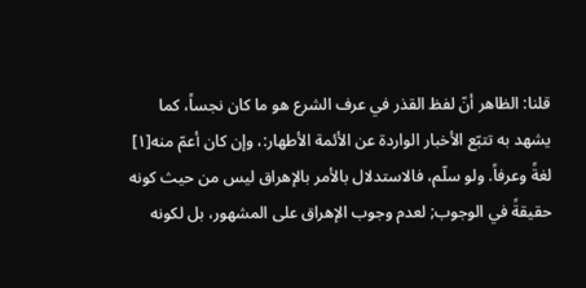قلنا: الظاهر أنّ لفظ القذر في عرف الشرع هو ما كان نجساً، كما يشهد به تتبّع الأخبار الواردة عن الأئمة الأطهار:، وإن كان أعمّ منه[١] لغةً وعرفاً. ولو سلّم، فالاستدلال بالأمر بالإهراق ليس من حيث كونه حقيقةً في الوجوب; لعدم وجوب الإهراق على المشهور، بل لكونه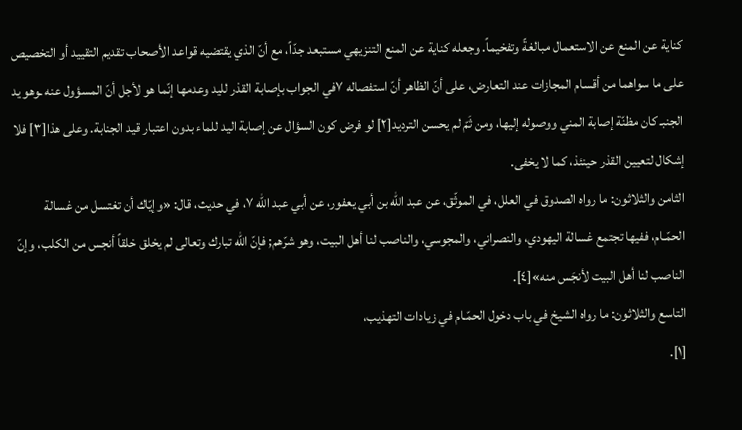كناية عن المنع عن الاستعمال مبالغةً وتفخيماً. وجعله كناية عن المنع التنزيهي مستبعد جدّاً، مع أنّ الذي يقتضيه قواعد الأصحاب تقديم التقييد أو التخصيص على ما سواهما من أقسام المجازات عند التعارض، على أنّ الظاهر أنّ استفصاله ٧في الجواب بإصابة القذر لليد وعدمها إنّما هو لأجل أنّ المسؤول عنه ـوهو يد الجنبـ كان مظنّة إصابة المني ووصوله إليها، ومن ثَمّ لم يحسن الترديد[٢] لو فرض كون السؤال عن إصابة اليد للماء بدون اعتبار قيد الجنابة. وعلى هذا[٣] فلا إشكال لتعيين القذر حينئذ، كما لا يخفى.
الثامن والثلاثون: ما رواه الصدوق في العلل، في الموثّق، عن عبد الله بن أبي يعفور، عن أبي عبد الله ٧، في حديث، قال: «وإيّاك أن تغتسل من غسالة الحمّـام، ففيها تجتمع غسالة اليهودي، والنصراني، والمجوسي، والناصب لنا أهل البيت، وهو شرّهم; فإنّ الله تبارك وتعالى لم يخلق خلقاً أنجس من الكلب، وإنّ الناصب لنا أهل البيت لأنجَس منه»[٤].
التاسع والثلاثون: ما رواه الشيخ في باب دخول الحمّـام في زيادات التهذيب،
[١].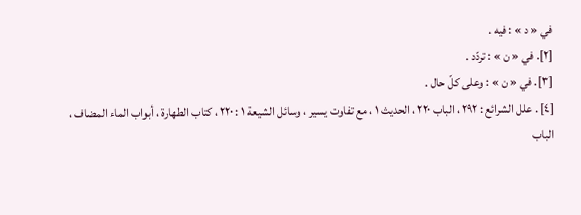في « د » : فيه .
[٢]. في « ن » : تردّد .
[٣]. في « ن » : وعلى كلّ حال .
[٤] . علل الشرائع : ٢٩٢ ، الباب ٢٢٠ ، الحديث ١ ، مع تفاوت يسير ، وسائل الشيعة ١ : ٢٢٠ ، كتاب الطهارة ، أبواب الماء المضاف ، الباب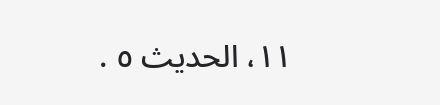١١، الحديث ٥ .